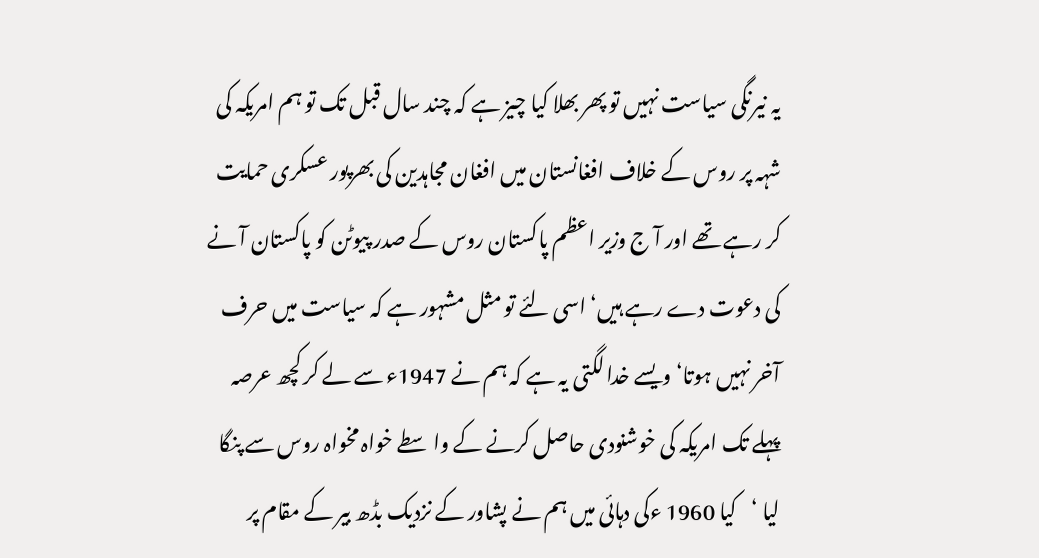یہ نیرنگی سیاست نہیں تو پھر بھلا کیا چیز ہے کہ چند سال قبل تک تو ہم امریکہ کی شہہ پر روس کے خلاف افغانستان میں افغان مجاہدین کی بھرپور عسکری حمایت کر رہے تھے اور آ ج وزیر اعظم پاکستان روس کے صدر پیوٹن کو پاکستان آ نے کی دعوت دے رہے ہیں‘ اسی لئے تو مثل مشہور ہے کہ سیاست میں حرف آخر نہیں ہوتا‘ ویسے خدا لگتی یہ ہے کہ ہم نے 1947ء سے لے کر کچھ عرصہ پہلے تک امریکہ کی خوشنودی حاصل کرنے کے واسطے خواہ مخواہ روس سے پنگا لیا ‘کیا 1960 ءکی دہائی میں ہم نے پشاور کے نزدیک بڈھ بیر کے مقام پر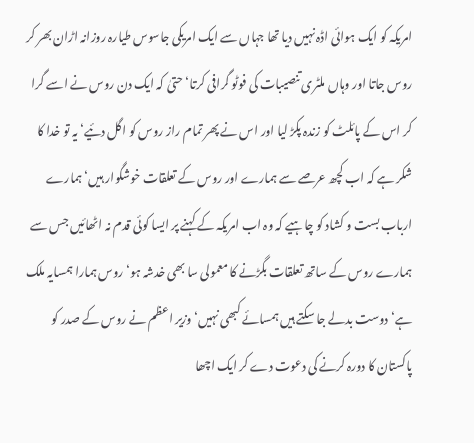امریکہ کو ایک ہوائی اڈہ نہیں دیا تھا جہاں سے ایک امریکی جاسوس طیارہ روزانہ اڑان بھر کر روس جاتا اور وہاں ملٹری تنصیبات کی فوٹو گرافی کرتا‘ حتیٰ کہ ایک دن روس نے اسے گرا کر اس کے پائلٹ کو زندہ پکڑ لیا اور اس نے پھر تمام راز روس کو اگل دئیے‘ یہ تو خدا کا شکر ہے کہ اب کچھ عرصے سے ہمارے اور روس کے تعلقات خوشگوار ہیں‘ ہمارے ارباب بست و کشاد کو چاہیے کہ وہ اب امریکہ کے کہنے پر ایسا کوئی قدم نہ اٹھائیں جس سے ہمارے روس کے ساتھ تعلقات بگڑنے کا معمولی سا بھی خدشہ ہو‘ روس ہمارا ہمسایہ ملک ہے‘ دوست بدلے جا سکتے ہیں ہمسائے کبھی نہیں‘ وزیر اعظم نے روس کے صدر کو پاکستان کا دورہ کرنے کی دعوت دے کر ایک اچھا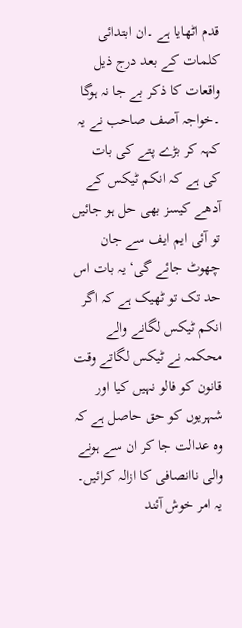قدم اٹھایا ہے ۔ان ابتدائی کلمات کے بعد درج ذیل واقعات کا ذکر بے جا نہ ہوگا ۔خواجہ آصف صاحب نے یہ کہہ کر بڑے پتے کی بات کی ہے کہ انکم ٹیکس کے آدھے کیسز بھی حل ہو جائیں تو آئی ایم ایف سے جان چھوٹ جائے گی‘ یہ بات اس حد تک تو ٹھیک ہے کہ اگر انکم ٹیکس لگانے والے محکمہ نے ٹیکس لگاتے وقت قانون کو فالو نہیں کیا اور شہریوں کو حق حاصل ہے کہ وہ عدالت جا کر ان سے ہونے والی ناانصافی کا ازالہ کرائیں۔
یہ امر خوش آئند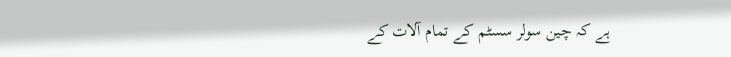ہے کہ چین سولر سسٹم کے تمام آلات کے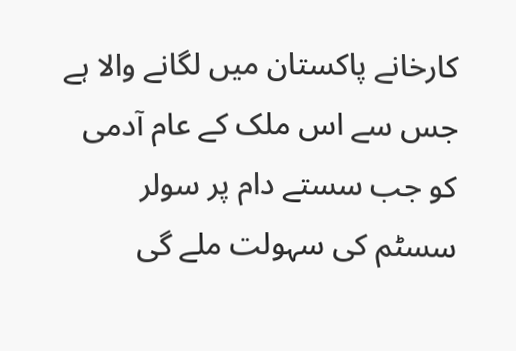کارخانے پاکستان میں لگانے والا ہے جس سے اس ملک کے عام آدمی کو جب سستے دام پر سولر سسٹم کی سہولت ملے گی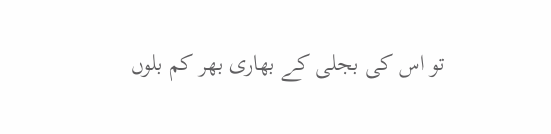تو اس کی بجلی کے بھاری بھر کم بلوں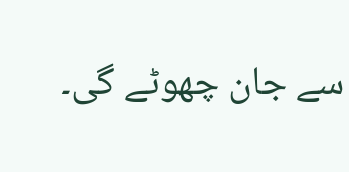سے جان چھوٹے گی۔